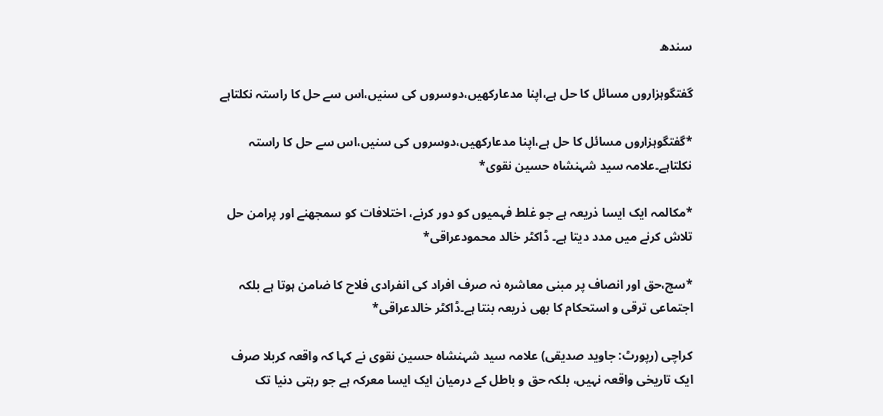سندھ

گفتگوہزاروں مسائل کا حل ہے،اپنا مدعارکھیں،دوسروں کی سنیں،اس سے حل کا راستہ نکلتاہے

*گفتگوہزاروں مسائل کا حل ہے،اپنا مدعارکھیں،دوسروں کی سنیں،اس سے حل کا راستہ نکلتاہے۔علامہ سید شہنشاہ حسین نقوی*

*مکالمہ ایک ایسا ذریعہ ہے جو غلط فہمیوں کو دور کرنے، اختلافات کو سمجھنے اور پرامن حل تلاش کرنے میں مدد دیتا ہے۔ ڈاکٹر خالد محمودعراقی*

*سچ،حق اور انصاف پر مبنی معاشرہ نہ صرف افراد کی انفرادی فلاح کا ضامن ہوتا ہے بلکہ اجتماعی ترقی و استحکام کا بھی ذریعہ بنتا ہے۔ڈاکٹر خالدعراقی*

کراچی (رپورٹ: جاوید صدیقی) علامہ سید شہنشاہ حسین نقوی نے کہا کہ واقعہ کربلا صرف ایک تاریخی واقعہ نہیں، بلکہ حق و باطل کے درمیان ایک ایسا معرکہ ہے جو رہتی دنیا تک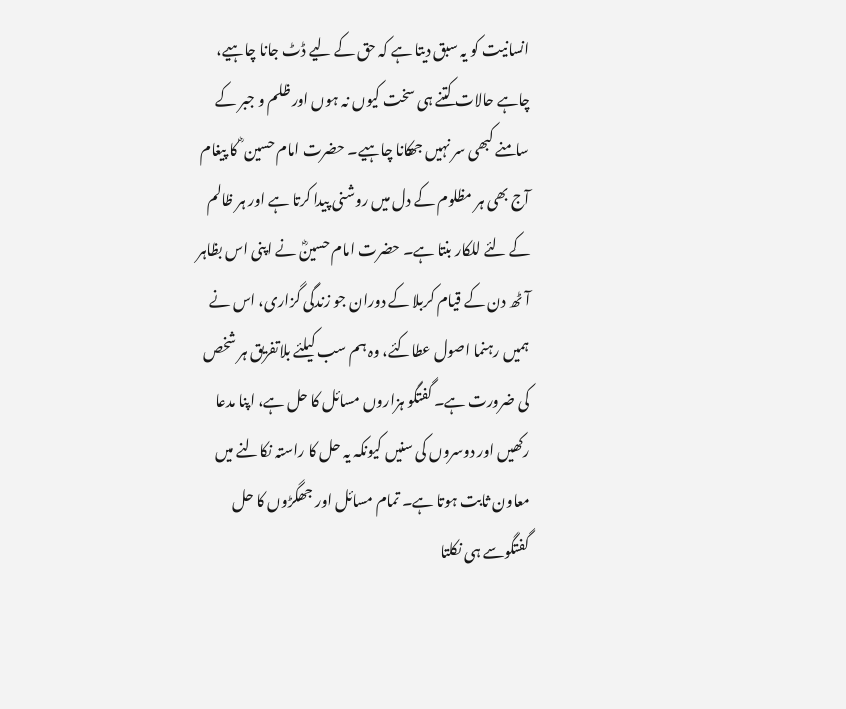انسانیت کو یہ سبق دیتا ہے کہ حق کے لیے ڈٹ جانا چاہیے، چاہے حالات کتنے ہی سخت کیوں نہ ہوں اور ظلم و جبر کے سامنے کبھی سر نہیں جھکانا چاہیے۔ حضرت امام حسین ؓ کا پیغام آج بھی ہر مظلوم کے دل میں روشنی پیدا کرتا ہے اور ہر ظالم کے لئے للکار بنتا ہے۔ حضرت امام حسینؓ نے اپنی اس بظاہر آٹھ دن کے قیام کربلا کے دوران جو زندگی گزاری، اس نے ہمیں رہنما اصول عطاکئے، وہ ہم سب کیلئے بلاتفریق ہر شخص کی ضرورت ہے۔ گفتگو ہزاروں مسائل کا حل ہے، اپنا مدعا رکھیں اور دوسروں کی سنیں کیونکہ یہ حل کا راستہ نکالنے میں معاون ثابت ہوتا ہے۔ تمام مسائل اور جھگڑوں کا حل گفتگوسے ہی نکلتا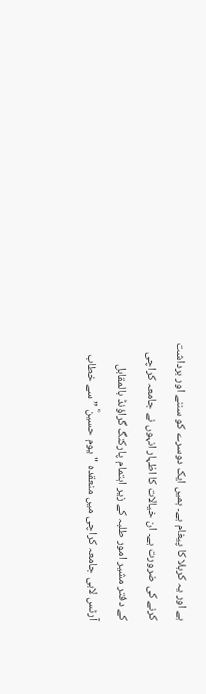ہے اور یہ کربلا کا پیغام ہے۔ ہمیں ایک دوسرے کو سننے اور برداشت کرنے کی ضرورت ہے۔ ان خیالات کا اظہار انہوں نے جامعہ کراچی کے دفتر مشیر امور طلبہ کے زیر اہتمام پارکنگ گراؤنڈ بالمقابل آرٹس لابی جامعہ کراچی میں منعقدہ "یوم حسینؓ ” سے خطاب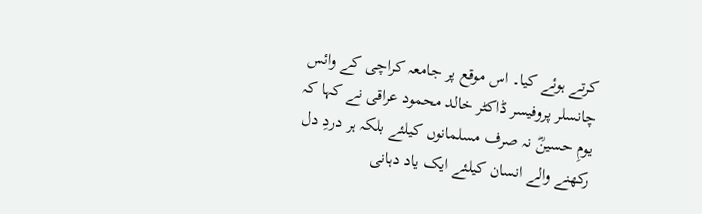کرتے ہوئے کیا۔ اس موقع پر جامعہ کراچی کے وائس چانسلر پروفیسر ڈاکٹر خالد محمود عراقی نے کہا کہ یومِ حسینؓ نہ صرف مسلمانوں کیلئے بلکہ ہر دردِ دل رکھنے والے انسان کیلئے ایک یاد دہانی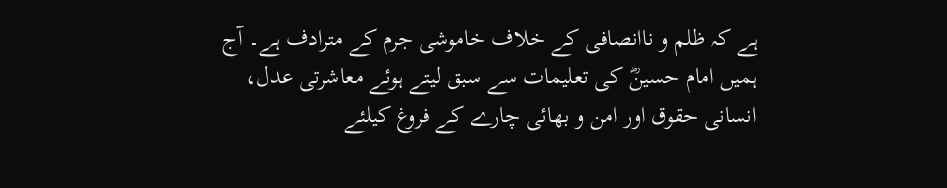ہے کہ ظلم و ناانصافی کے خلاف خاموشی جرم کے مترادف ہے۔ آج ہمیں امام حسینؓ کی تعلیمات سے سبق لیتے ہوئے معاشرتی عدل، انسانی حقوق اور امن و بھائی چارے کے فروغ کیلئے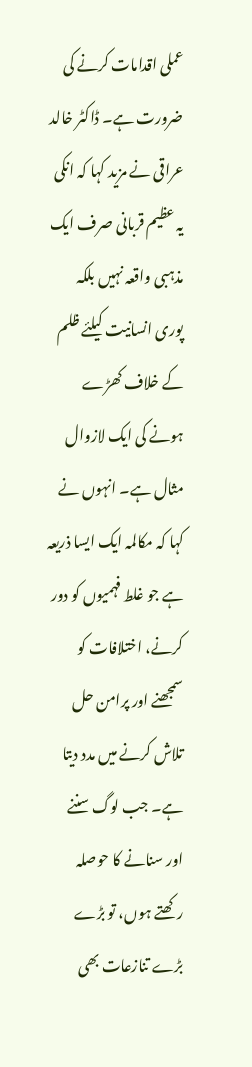عملی اقدامات کرنے کی ضرورت ہے۔ ڈاکٹر خالد عراقی نے مزید کہا کہ انکی یہ عظیم قربانی صرف ایک مذہبی واقعہ نہیں بلکہ پوری انسانیت کیلئے ظلم کے خلاف کھڑے ہونے کی ایک لازوال مثال ہے۔ انہوں نے کہا کہ مکالمہ ایک ایسا ذریعہ ہے جو غلط فہمیوں کو دور کرنے، اختلافات کو سمجھنے اور پرامن حل تلاش کرنے میں مدد دیتا ہے۔ جب لوگ سننے اور سنانے کا حوصلہ رکھتے ہوں، تو بڑے بڑے تنازعات بھی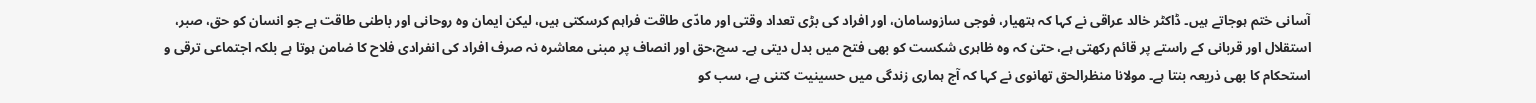آسانی ختم ہوجاتے ہیں۔ ڈاکٹر خالد عراقی نے کہا کہ ہتھیار، فوجی سازوسامان، اور افراد کی بڑی تعداد وقتی اور مادّی طاقت فراہم کرسکتی ہیں، لیکن ایمان وہ روحانی اور باطنی طاقت ہے جو انسان کو حق، صبر، استقلال اور قربانی کے راستے پر قائم رکھتی ہے، حتیٰ کہ وہ ظاہری شکست کو بھی فتح میں بدل دیتی ہے۔ سچ،حق اور انصاف پر مبنی معاشرہ نہ صرف افراد کی انفرادی فلاح کا ضامن ہوتا ہے بلکہ اجتماعی ترقی و استحکام کا بھی ذریعہ بنتا ہے۔ مولانا منظرالحق تھانوی نے کہا کہ آج ہماری زندگی میں حسینیت کتنی ہے، سب کو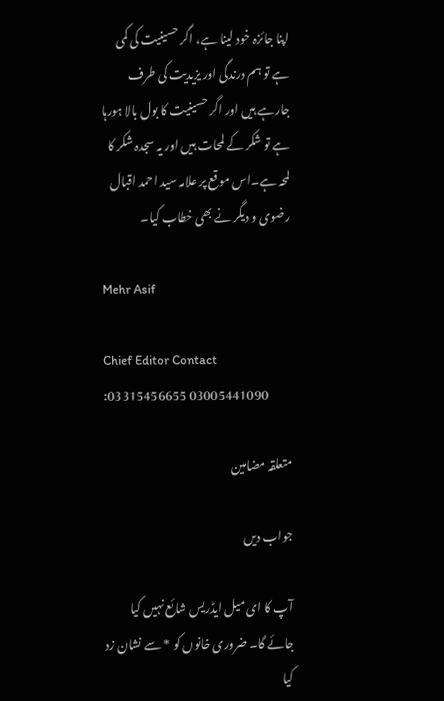اپنا جائزہ خود لینا ہے، اگر حسینیت کی کمی ہے تو ہم درندگی اور یزیدیت کی طرف جارہے ہیں اور اگر حسینیت کا بول بالا ہورہا ہے تو شکر کے لمحات ہیں اور یہ سجدہ شکر کا لمحہ ہے۔اس موقع پر علامہ سید احمد اقبال رضوی و دیگر نے بھی خطاب کیا۔

Mehr Asif

Chief Editor Contact :03315456655 03005441090

متعلقہ مضامین

جواب دیں

آپ کا ای میل ایڈریس شائع نہیں کیا جائے گا۔ ضروری خانوں کو * سے نشان زد کیا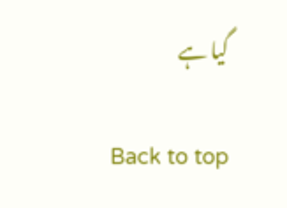گیا ہے

Back to top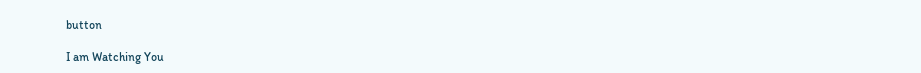button

I am Watching You